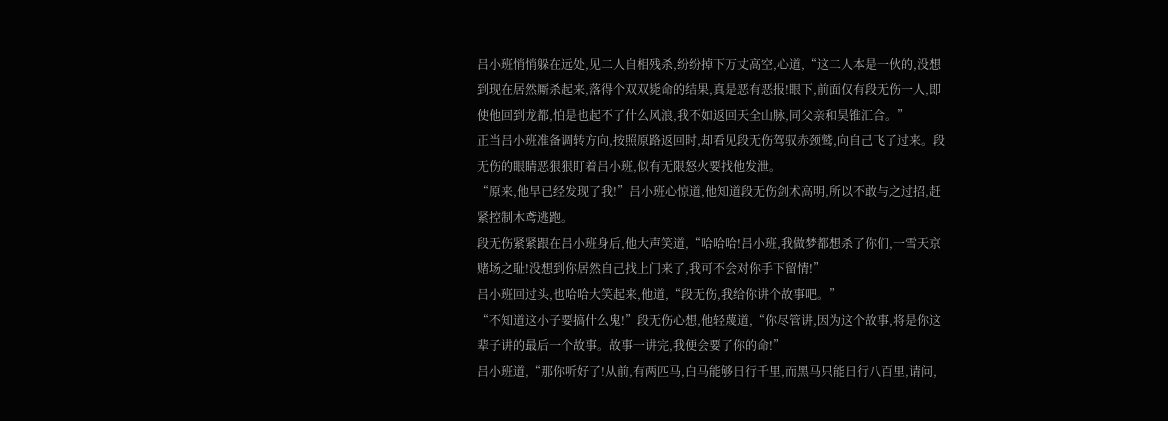吕小班悄悄躲在远处,见二人自相残杀,纷纷掉下万丈高空,心道,“这二人本是一伙的,没想到现在居然厮杀起来,落得个双双毙命的结果,真是恶有恶报!眼下,前面仅有段无伤一人,即使他回到龙都,怕是也起不了什么风浪,我不如返回天全山脉,同父亲和昊锥汇合。”
正当吕小班准备调转方向,按照原路返回时,却看见段无伤驾驭赤颈鹫,向自己飞了过来。段无伤的眼睛恶狠狠盯着吕小班,似有无限怒火要找他发泄。
“原来,他早已经发现了我!”吕小班心惊道,他知道段无伤剑术高明,所以不敢与之过招,赶紧控制木鸢逃跑。
段无伤紧紧跟在吕小班身后,他大声笑道,“哈哈哈!吕小班,我做梦都想杀了你们,一雪天京赌场之耻!没想到你居然自己找上门来了,我可不会对你手下留情!”
吕小班回过头,也哈哈大笑起来,他道,“段无伤,我给你讲个故事吧。”
“不知道这小子要搞什么鬼!”段无伤心想,他轻蔑道,“你尽管讲,因为这个故事,将是你这辈子讲的最后一个故事。故事一讲完,我便会要了你的命!”
吕小班道,“那你听好了!从前,有两匹马,白马能够日行千里,而黑马只能日行八百里,请问,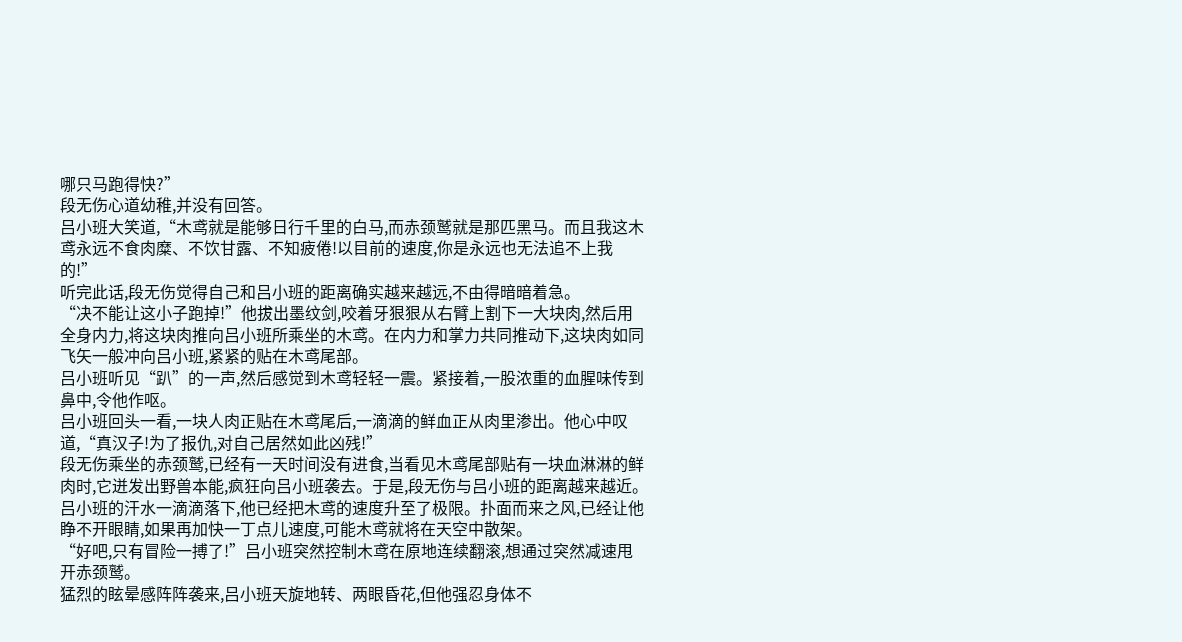哪只马跑得快?”
段无伤心道幼稚,并没有回答。
吕小班大笑道,“木鸢就是能够日行千里的白马,而赤颈鹫就是那匹黑马。而且我这木鸢永远不食肉糜、不饮甘露、不知疲倦!以目前的速度,你是永远也无法追不上我的!”
听完此话,段无伤觉得自己和吕小班的距离确实越来越远,不由得暗暗着急。
“决不能让这小子跑掉!”他拔出墨纹剑,咬着牙狠狠从右臂上割下一大块肉,然后用全身内力,将这块肉推向吕小班所乘坐的木鸢。在内力和掌力共同推动下,这块肉如同飞矢一般冲向吕小班,紧紧的贴在木鸢尾部。
吕小班听见“趴”的一声,然后感觉到木鸢轻轻一震。紧接着,一股浓重的血腥味传到鼻中,令他作呕。
吕小班回头一看,一块人肉正贴在木鸢尾后,一滴滴的鲜血正从肉里渗出。他心中叹道,“真汉子!为了报仇,对自己居然如此凶残!”
段无伤乘坐的赤颈鹫,已经有一天时间没有进食,当看见木鸢尾部贴有一块血淋淋的鲜肉时,它迸发出野兽本能,疯狂向吕小班袭去。于是,段无伤与吕小班的距离越来越近。
吕小班的汗水一滴滴落下,他已经把木鸢的速度升至了极限。扑面而来之风,已经让他睁不开眼睛,如果再加快一丁点儿速度,可能木鸢就将在天空中散架。
“好吧,只有冒险一搏了!”吕小班突然控制木鸢在原地连续翻滚,想通过突然减速甩开赤颈鹫。
猛烈的眩晕感阵阵袭来,吕小班天旋地转、两眼昏花,但他强忍身体不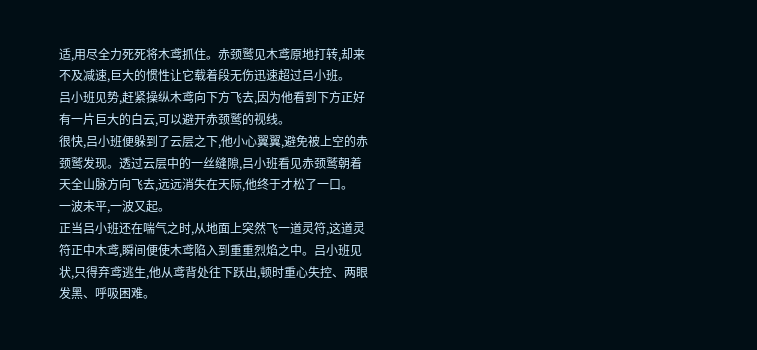适,用尽全力死死将木鸢抓住。赤颈鹫见木鸢原地打转,却来不及减速,巨大的惯性让它载着段无伤迅速超过吕小班。
吕小班见势,赶紧操纵木鸢向下方飞去,因为他看到下方正好有一片巨大的白云,可以避开赤颈鹫的视线。
很快,吕小班便躲到了云层之下,他小心翼翼,避免被上空的赤颈鹫发现。透过云层中的一丝缝隙,吕小班看见赤颈鹫朝着天全山脉方向飞去,远远消失在天际,他终于才松了一口。
一波未平,一波又起。
正当吕小班还在喘气之时,从地面上突然飞一道灵符,这道灵符正中木鸢,瞬间便使木鸢陷入到重重烈焰之中。吕小班见状,只得弃鸢逃生,他从鸢背处往下跃出,顿时重心失控、两眼发黑、呼吸困难。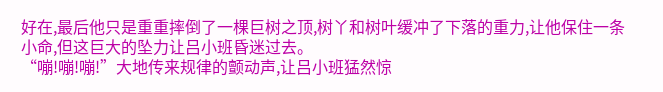好在,最后他只是重重摔倒了一棵巨树之顶,树丫和树叶缓冲了下落的重力,让他保住一条小命,但这巨大的坠力让吕小班昏迷过去。
“嘣!嘣!嘣!”大地传来规律的颤动声,让吕小班猛然惊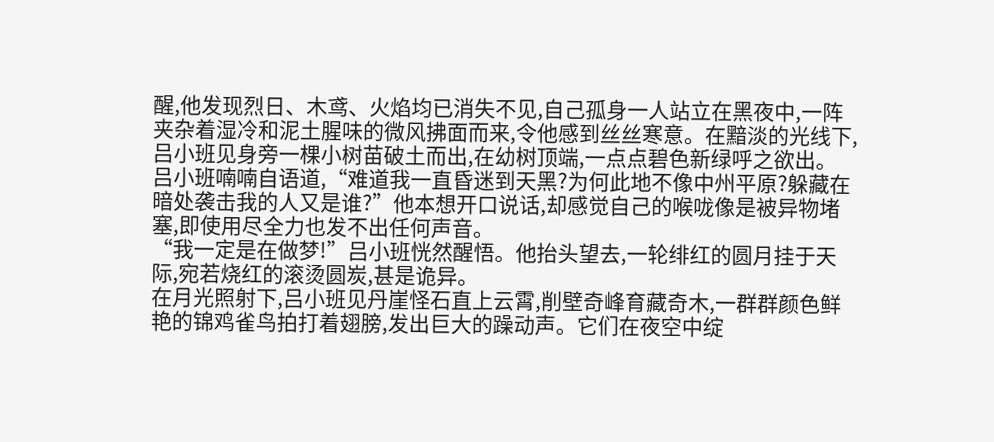醒,他发现烈日、木鸢、火焰均已消失不见,自己孤身一人站立在黑夜中,一阵夹杂着湿冷和泥土腥味的微风拂面而来,令他感到丝丝寒意。在黯淡的光线下,吕小班见身旁一棵小树苗破土而出,在幼树顶端,一点点碧色新绿呼之欲出。
吕小班喃喃自语道,“难道我一直昏迷到天黑?为何此地不像中州平原?躲藏在暗处袭击我的人又是谁?”他本想开口说话,却感觉自己的喉咙像是被异物堵塞,即使用尽全力也发不出任何声音。
“我一定是在做梦!”吕小班恍然醒悟。他抬头望去,一轮绯红的圆月挂于天际,宛若烧红的滚烫圆炭,甚是诡异。
在月光照射下,吕小班见丹崖怪石直上云霄,削壁奇峰育藏奇木,一群群颜色鲜艳的锦鸡雀鸟拍打着翅膀,发出巨大的躁动声。它们在夜空中绽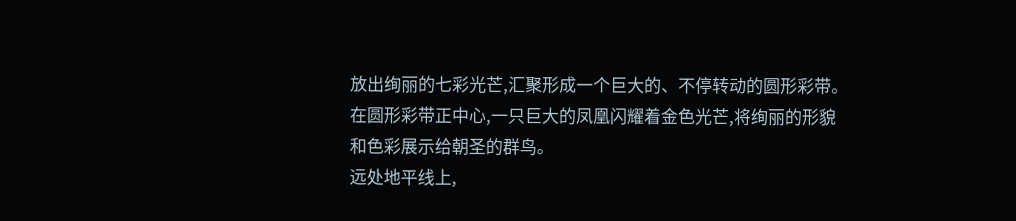放出绚丽的七彩光芒,汇聚形成一个巨大的、不停转动的圆形彩带。在圆形彩带正中心,一只巨大的凤凰闪耀着金色光芒,将绚丽的形貌和色彩展示给朝圣的群鸟。
远处地平线上,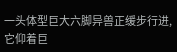一头体型巨大六脚异兽正缓步行进,它仰着巨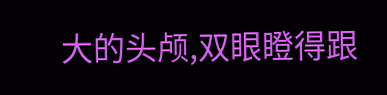大的头颅,双眼瞪得跟